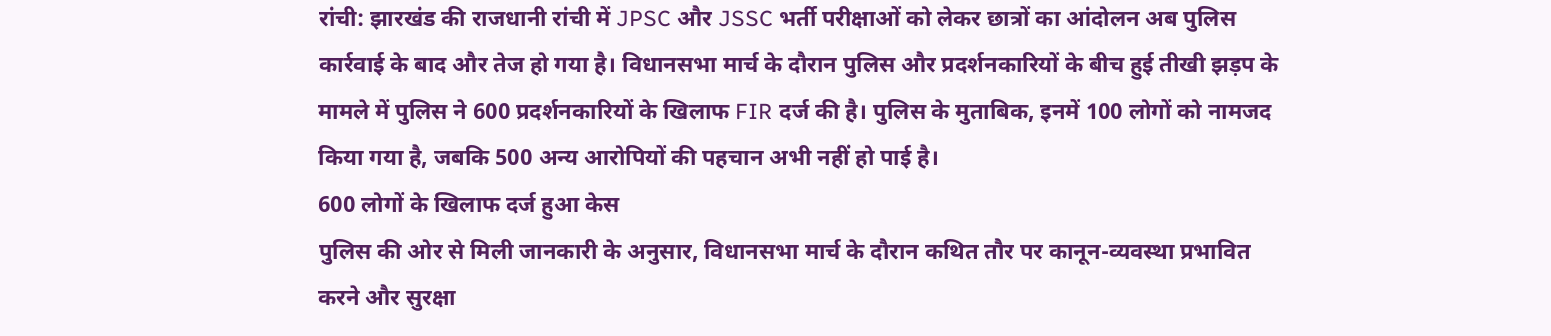रांची: झारखंड की राजधानी रांची में JPSC और JSSC भर्ती परीक्षाओं को लेकर छात्रों का आंदोलन अब पुलिस कार्रवाई के बाद और तेज हो गया है। विधानसभा मार्च के दौरान पुलिस और प्रदर्शनकारियों के बीच हुई तीखी झड़प के मामले में पुलिस ने 600 प्रदर्शनकारियों के खिलाफ FIR दर्ज की है। पुलिस के मुताबिक, इनमें 100 लोगों को नामजद किया गया है, जबकि 500 अन्य आरोपियों की पहचान अभी नहीं हो पाई है।
600 लोगों के खिलाफ दर्ज हुआ केस
पुलिस की ओर से मिली जानकारी के अनुसार, विधानसभा मार्च के दौरान कथित तौर पर कानून-व्यवस्था प्रभावित करने और सुरक्षा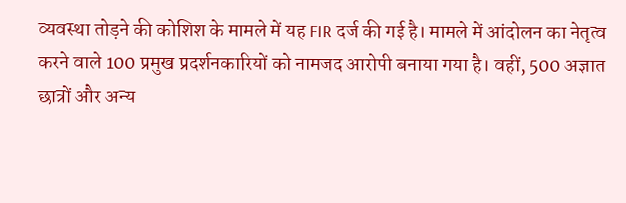व्यवस्था तोड़ने की कोशिश के मामले में यह FIR दर्ज की गई है। मामले में आंदोलन का नेतृत्व करने वाले 100 प्रमुख प्रदर्शनकारियों को नामजद आरोपी बनाया गया है। वहीं, 500 अज्ञात छात्रों और अन्य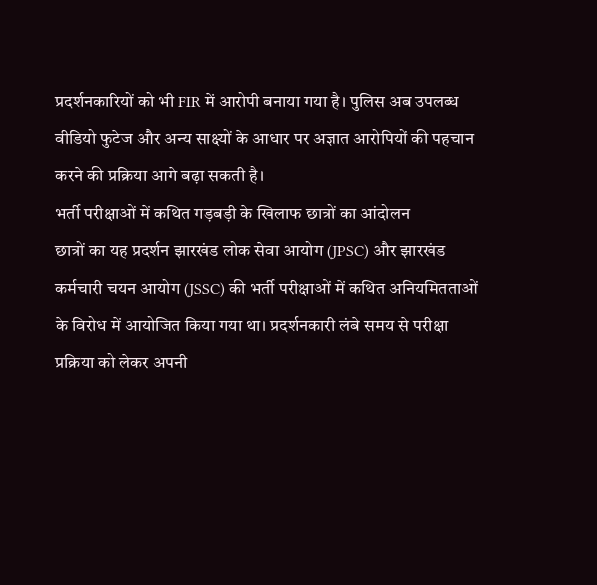प्रदर्शनकारियों को भी FIR में आरोपी बनाया गया है। पुलिस अब उपलब्ध वीडियो फुटेज और अन्य साक्ष्यों के आधार पर अज्ञात आरोपियों की पहचान करने की प्रक्रिया आगे बढ़ा सकती है।
भर्ती परीक्षाओं में कथित गड़बड़ी के खिलाफ छात्रों का आंदोलन
छात्रों का यह प्रदर्शन झारखंड लोक सेवा आयोग (JPSC) और झारखंड कर्मचारी चयन आयोग (JSSC) की भर्ती परीक्षाओं में कथित अनियमितताओं के विरोध में आयोजित किया गया था। प्रदर्शनकारी लंबे समय से परीक्षा प्रक्रिया को लेकर अपनी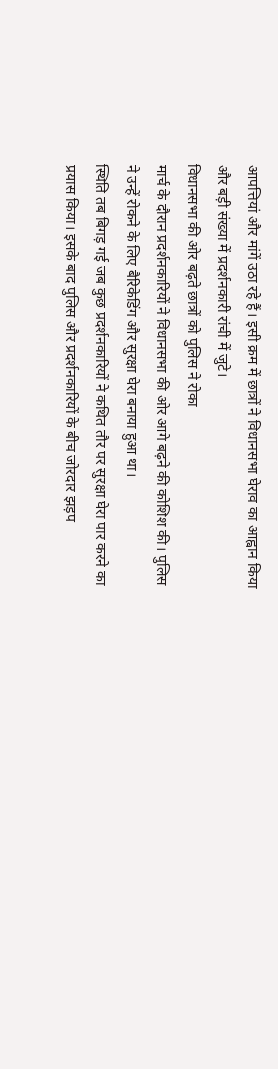आपत्तियां और मांगें उठा रहे हैं। इसी क्रम में छात्रों ने विधानसभा घेराव का आह्वान किया और बड़ी संख्या में प्रदर्शनकारी रांची में जुटे।
विधानसभा की ओर बढ़ते छात्रों को पुलिस ने रोका
मार्च के दौरान प्रदर्शनकारियों ने विधानसभा की ओर आगे बढ़ने की कोशिश की। पुलिस ने उन्हें रोकने के लिए बैरिकेडिंग और सुरक्षा घेरा बनाया हुआ था।
स्थिति तब बिगड़ गई जब कुछ प्रदर्शनकारियों ने कथित तौर पर सुरक्षा घेरा पार करने का प्रयास किया। इसके बाद पुलिस और प्रदर्शनकारियों के बीच जोरदार झड़प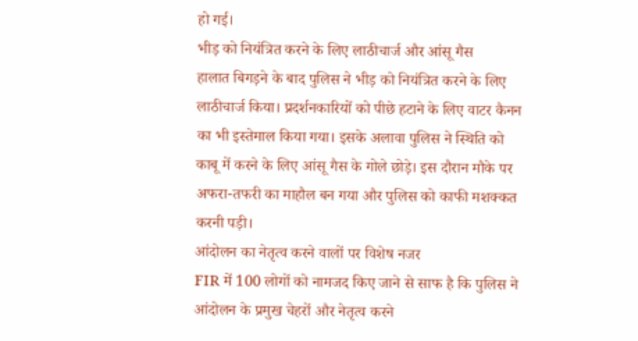हो गई।
भीड़ को नियंत्रित करने के लिए लाठीचार्ज और आंसू गैस
हालात बिगड़ने के बाद पुलिस ने भीड़ को नियंत्रित करने के लिए लाठीचार्ज किया। प्रदर्शनकारियों को पीछे हटाने के लिए वाटर कैनन का भी इस्तेमाल किया गया। इसके अलावा पुलिस ने स्थिति को काबू में करने के लिए आंसू गैस के गोले छोड़े। इस दौरान मौके पर अफरा-तफरी का माहौल बन गया और पुलिस को काफी मशक्कत करनी पड़ी।
आंदोलन का नेतृत्व करने वालों पर विशेष नजर
FIR में 100 लोगों को नामजद किए जाने से साफ है कि पुलिस ने आंदोलन के प्रमुख चेहरों और नेतृत्व करने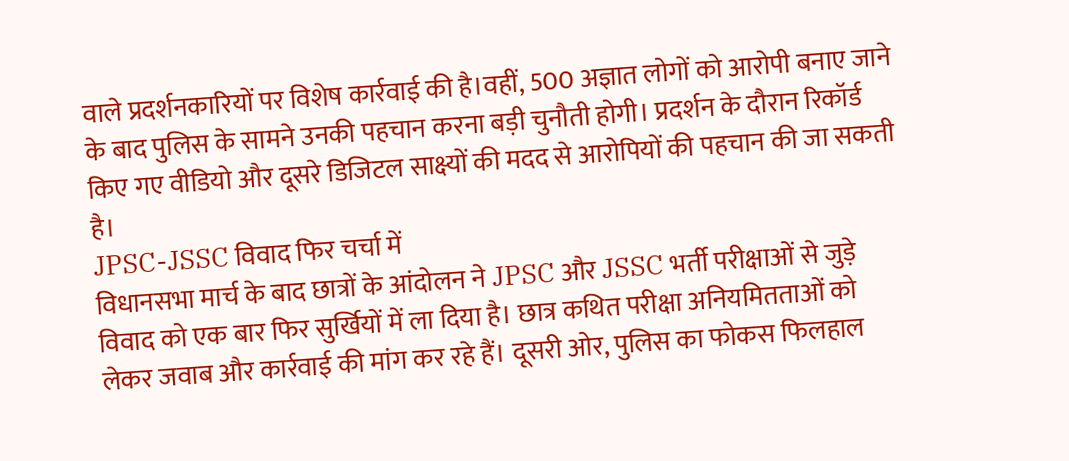वाले प्रदर्शनकारियों पर विशेष कार्रवाई की है।वहीं, 500 अज्ञात लोगों को आरोपी बनाए जाने के बाद पुलिस के सामने उनकी पहचान करना बड़ी चुनौती होगी। प्रदर्शन के दौरान रिकॉर्ड किए गए वीडियो और दूसरे डिजिटल साक्ष्यों की मदद से आरोपियों की पहचान की जा सकती है।
JPSC-JSSC विवाद फिर चर्चा में
विधानसभा मार्च के बाद छात्रों के आंदोलन ने JPSC और JSSC भर्ती परीक्षाओं से जुड़े विवाद को एक बार फिर सुर्खियों में ला दिया है। छात्र कथित परीक्षा अनियमितताओं को लेकर जवाब और कार्रवाई की मांग कर रहे हैं। दूसरी ओर, पुलिस का फोकस फिलहाल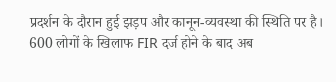प्रदर्शन के दौरान हुई झड़प और कानून-व्यवस्था की स्थिति पर है। 600 लोगों के खिलाफ FIR दर्ज होने के बाद अब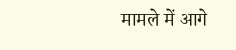मामले में आगे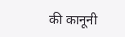की कानूनी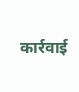कार्रवाई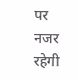पर नजर रहेगी